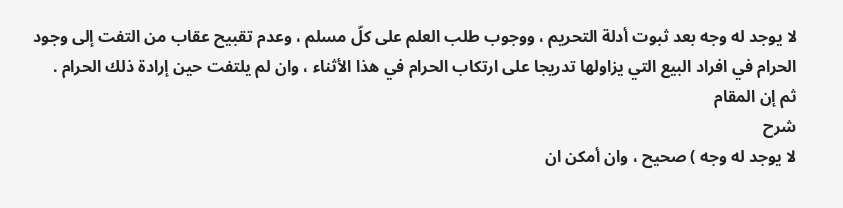لا يوجد له وجه بعد ثبوت أدلة التحريم ، ووجوب طلب العلم على كلّ مسلم ، وعدم تقبيح عقاب من التفت إلى وجود الحرام في افراد البيع التي يزاولها تدريجا على ارتكاب الحرام في هذا الأثناء ، وان لم يلتفت حين إرادة ذلك الحرام .
ثم إن المقام
شرح
لا يوجد له وجه ) صحيح ، وان أمكن ان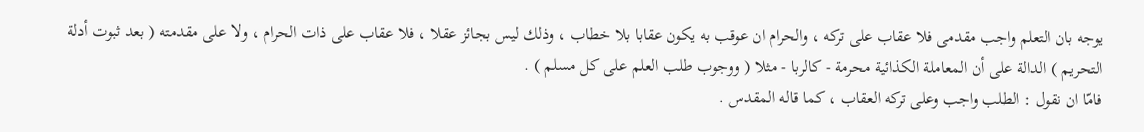يوجه بان التعلم واجب مقدمى فلا عقاب على تركه ، والحرام ان عوقب به يكون عقابا بلا خطاب ، وذلك ليس بجائز عقلا ، فلا عقاب على ذات الحرام ، ولا على مقدمته ( بعد ثبوت أدلة التحريم ) الدالة على أن المعاملة الكذائية محرمة - كالربا - مثلا ( ووجوب طلب العلم على كل مسلم ) .
فامّا ان نقول : الطلب واجب وعلى تركه العقاب ، كما قاله المقدس .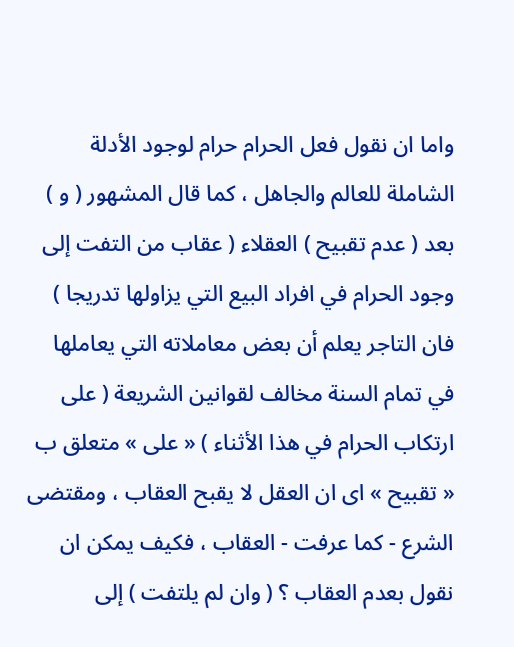واما ان نقول فعل الحرام حرام لوجود الأدلة الشاملة للعالم والجاهل ، كما قال المشهور ( و ) بعد ( عدم تقبيح ) العقلاء ( عقاب من التفت إلى وجود الحرام في افراد البيع التي يزاولها تدريجا ) فان التاجر يعلم أن بعض معاملاته التي يعاملها في تمام السنة مخالف لقوانين الشريعة ( على ارتكاب الحرام في هذا الأثناء ) « على » متعلق ب « تقبيح » اى ان العقل لا يقبح العقاب ، ومقتضى الشرع - كما عرفت - العقاب ، فكيف يمكن ان نقول بعدم العقاب ؟ ( وان لم يلتفت ) إلى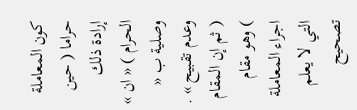كون المعاملة حراما ( حين إرادة ذلك الحرام ) « ان » وصلية ب « وعدم تقبيح » .
( ثم إن المقام ) وهو مقام اجراء المعاملة التي لا يعلم تصحيح